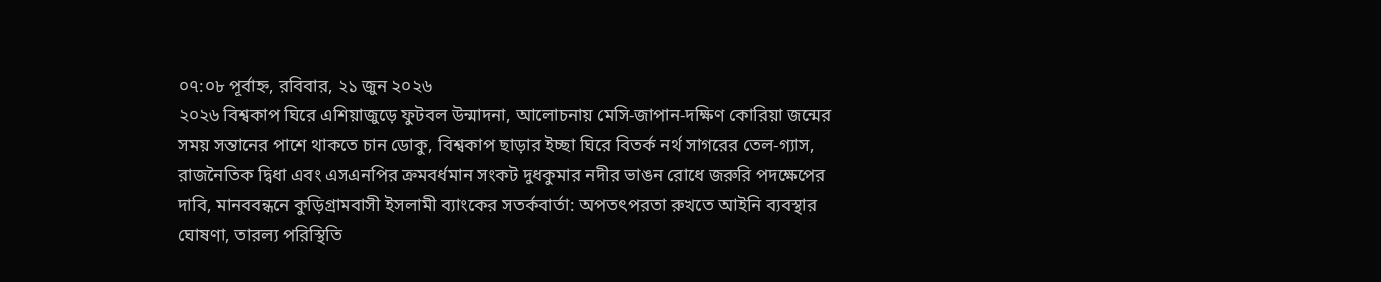০৭:০৮ পূর্বাহ্ন, রবিবার, ২১ জুন ২০২৬
২০২৬ বিশ্বকাপ ঘিরে এশিয়াজুড়ে ফুটবল উন্মাদনা, আলোচনায় মেসি-জাপান-দক্ষিণ কোরিয়া জন্মের সময় সন্তানের পাশে থাকতে চান ডোকু, বিশ্বকাপ ছাড়ার ইচ্ছা ঘিরে বিতর্ক নর্থ সাগরের তেল-গ্যাস, রাজনৈতিক দ্বিধা এবং এসএনপির ক্রমবর্ধমান সংকট দুধকুমার নদীর ভাঙন রোধে জরুরি পদক্ষেপের দাবি, মানববন্ধনে কুড়িগ্রামবাসী ইসলামী ব্যাংকের সতর্কবার্তা: অপতৎপরতা রুখতে আইনি ব্যবস্থার ঘোষণা, তারল্য পরিস্থিতি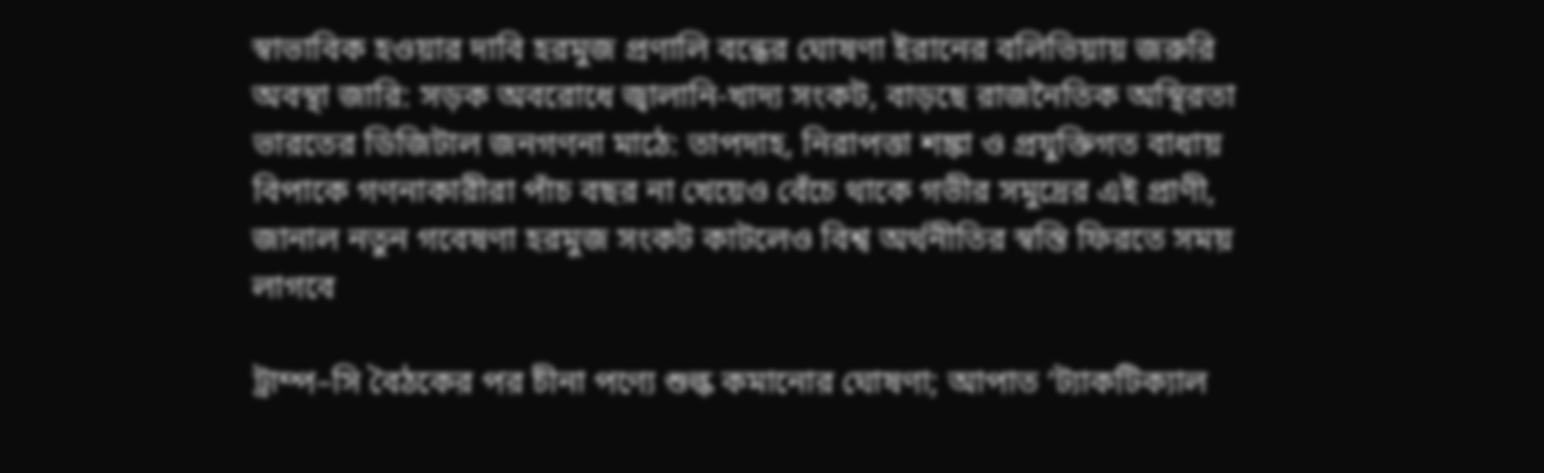স্বাভাবিক হওয়ার দাবি হরমুজ প্রণালি বন্ধের ঘোষণা ইরানের বলিভিয়ায় জরুরি অবস্থা জারি: সড়ক অবরোধে জ্বালানি-খাদ্য সংকট, বাড়ছে রাজনৈতিক অস্থিরতা ভারতের ডিজিটাল জনগণনা মাঠে: তাপদাহ, নিরাপত্তা শঙ্কা ও প্রযুক্তিগত বাধায় বিপাকে গণনাকারীরা পাঁচ বছর না খেয়েও বেঁচে থাকে গভীর সমুদ্রের এই প্রাণী, জানাল নতুন গবেষণা হরমুজ সংকট কাটলেও বিশ্ব অর্থনীতির স্বস্তি ফিরতে সময় লাগবে

ট্রাম্প–সি বৈঠকের পর চীনা পণ্যে শুল্ক কমানোর ঘোষণা; আপাত ‘ট্যাকটিক্যাল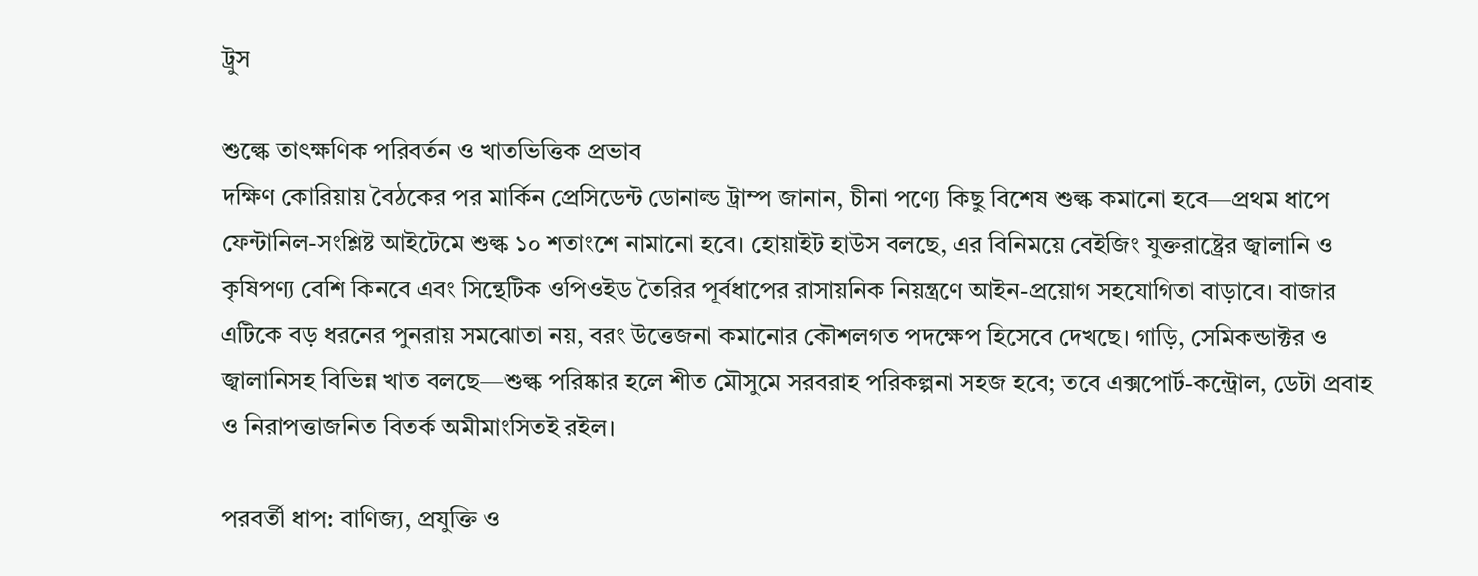ট্রুস

শুল্কে তাৎক্ষণিক পরিবর্তন ও খাতভিত্তিক প্রভাব
দক্ষিণ কোরিয়ায় বৈঠকের পর মার্কিন প্রেসিডেন্ট ডোনাল্ড ট্রাম্প জানান, চীনা পণ্যে কিছু বিশেষ শুল্ক কমানো হবে—প্রথম ধাপে ফেন্টানিল-সংশ্লিষ্ট আইটেমে শুল্ক ১০ শতাংশে নামানো হবে। হোয়াইট হাউস বলছে, এর বিনিময়ে বেইজিং যুক্তরাষ্ট্রের জ্বালানি ও কৃষিপণ্য বেশি কিনবে এবং সিন্থেটিক ওপিওইড তৈরির পূর্বধাপের রাসায়নিক নিয়ন্ত্রণে আইন-প্রয়োগ সহযোগিতা বাড়াবে। বাজার এটিকে বড় ধরনের পুনরায় সমঝোতা নয়, বরং উত্তেজনা কমানোর কৌশলগত পদক্ষেপ হিসেবে দেখছে। গাড়ি, সেমিকন্ডাক্টর ও জ্বালানিসহ বিভিন্ন খাত বলছে—শুল্ক পরিষ্কার হলে শীত মৌসুমে সরবরাহ পরিকল্পনা সহজ হবে; তবে এক্সপোর্ট-কন্ট্রোল, ডেটা প্রবাহ ও নিরাপত্তাজনিত বিতর্ক অমীমাংসিতই রইল।

পরবর্তী ধাপ: বাণিজ্য, প্রযুক্তি ও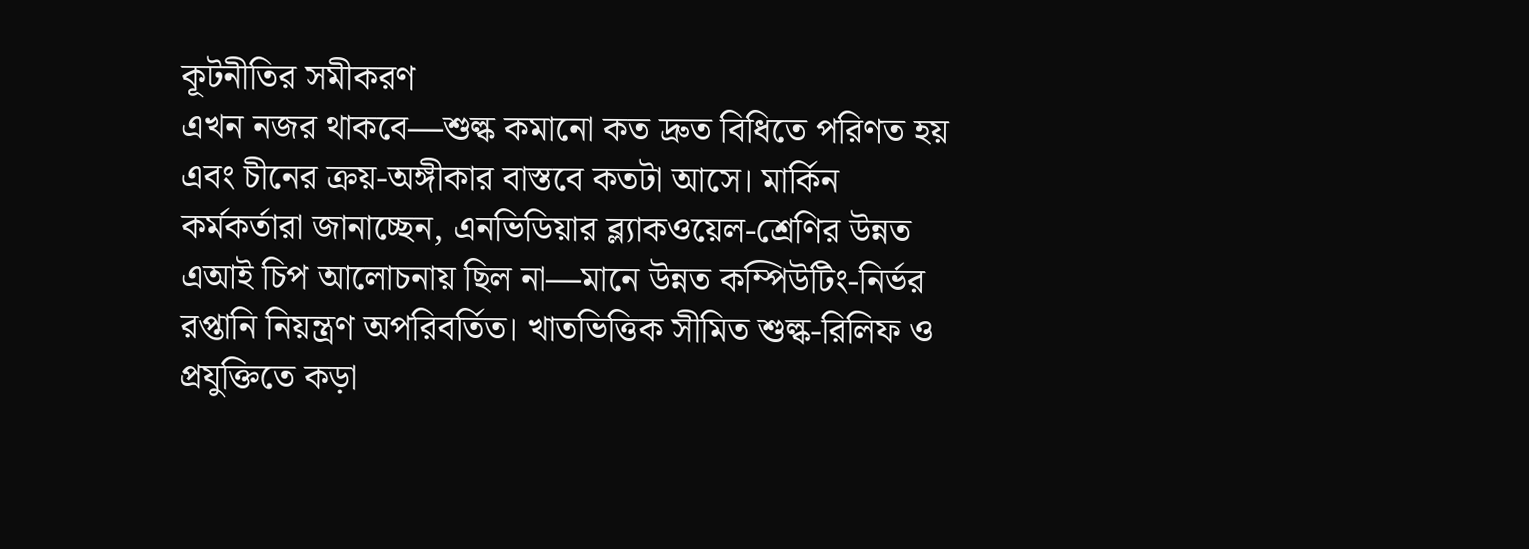কূটনীতির সমীকরণ
এখন নজর থাকবে—শুল্ক কমানো কত দ্রুত বিধিতে পরিণত হয় এবং চীনের ক্রয়-অঙ্গীকার বাস্তবে কতটা আসে। মার্কিন কর্মকর্তারা জানাচ্ছেন, এনভিডিয়ার ব্ল্যাকওয়েল-শ্রেণির উন্নত এআই চিপ আলোচনায় ছিল না—মানে উন্নত কম্পিউটিং-নির্ভর রপ্তানি নিয়ন্ত্রণ অপরিবর্তিত। খাতভিত্তিক সীমিত শুল্ক-রিলিফ ও প্রযুক্তিতে কড়া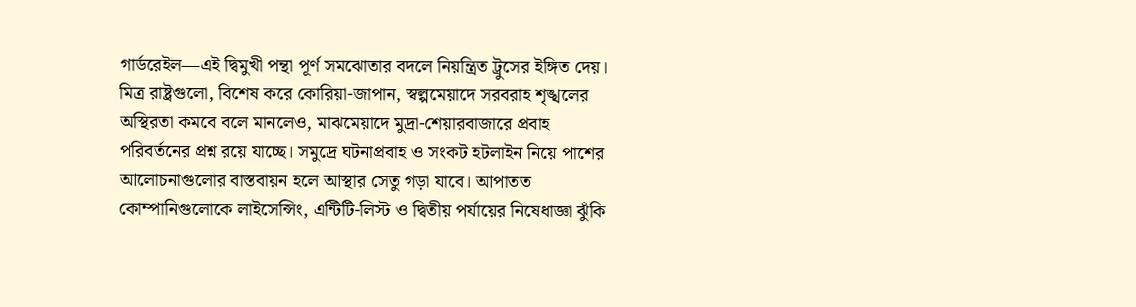গার্ডরেইল—এই দ্বিমুখী পন্থা পূর্ণ সমঝোতার বদলে নিয়ন্ত্রিত ট্রুসের ইঙ্গিত দেয়। মিত্র রাষ্ট্রগুলো, বিশেষ করে কোরিয়া-জাপান, স্বল্পমেয়াদে সরবরাহ শৃঙ্খলের অস্থিরতা কমবে বলে মানলেও, মাঝমেয়াদে মুদ্রা-শেয়ারবাজারে প্রবাহ পরিবর্তনের প্রশ্ন রয়ে যাচ্ছে। সমুদ্রে ঘটনাপ্রবাহ ও সংকট হটলাইন নিয়ে পাশের আলোচনাগুলোর বাস্তবায়ন হলে আস্থার সেতু গড়া যাবে। আপাতত কোম্পানিগুলোকে লাইসেন্সিং, এন্টিটি-লিস্ট ও দ্বিতীয় পর্যায়ের নিষেধাজ্ঞা ঝুঁকি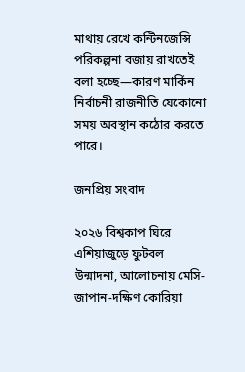মাথায় রেখে কন্টিনজেন্সি পরিকল্পনা বজায় রাখতেই বলা হচ্ছে—কারণ মার্কিন নির্বাচনী রাজনীতি যেকোনো সময় অবস্থান কঠোর করতে পারে।

জনপ্রিয় সংবাদ

২০২৬ বিশ্বকাপ ঘিরে এশিয়াজুড়ে ফুটবল উন্মাদনা, আলোচনায় মেসি-জাপান-দক্ষিণ কোরিয়া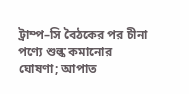ট্রাম্প–সি বৈঠকের পর চীনা পণ্যে শুল্ক কমানোর ঘোষণা; আপাত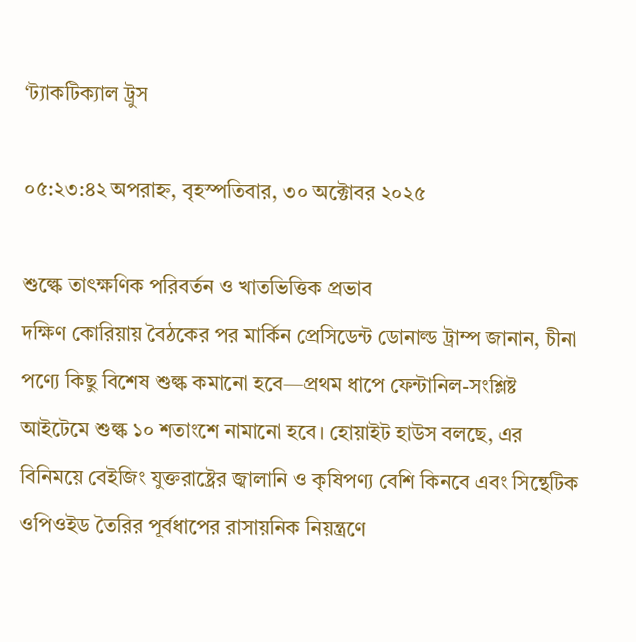‘ট্যাকটিক্যাল ট্রুস

০৫:২৩:৪২ অপরাহ্ন, বৃহস্পতিবার, ৩০ অক্টোবর ২০২৫

শুল্কে তাৎক্ষণিক পরিবর্তন ও খাতভিত্তিক প্রভাব
দক্ষিণ কোরিয়ায় বৈঠকের পর মার্কিন প্রেসিডেন্ট ডোনাল্ড ট্রাম্প জানান, চীনা পণ্যে কিছু বিশেষ শুল্ক কমানো হবে—প্রথম ধাপে ফেন্টানিল-সংশ্লিষ্ট আইটেমে শুল্ক ১০ শতাংশে নামানো হবে। হোয়াইট হাউস বলছে, এর বিনিময়ে বেইজিং যুক্তরাষ্ট্রের জ্বালানি ও কৃষিপণ্য বেশি কিনবে এবং সিন্থেটিক ওপিওইড তৈরির পূর্বধাপের রাসায়নিক নিয়ন্ত্রণে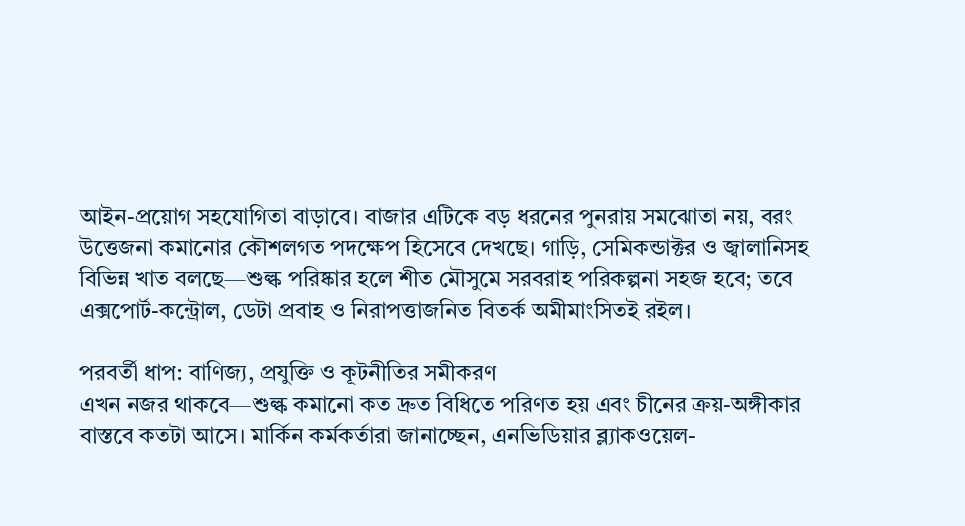আইন-প্রয়োগ সহযোগিতা বাড়াবে। বাজার এটিকে বড় ধরনের পুনরায় সমঝোতা নয়, বরং উত্তেজনা কমানোর কৌশলগত পদক্ষেপ হিসেবে দেখছে। গাড়ি, সেমিকন্ডাক্টর ও জ্বালানিসহ বিভিন্ন খাত বলছে—শুল্ক পরিষ্কার হলে শীত মৌসুমে সরবরাহ পরিকল্পনা সহজ হবে; তবে এক্সপোর্ট-কন্ট্রোল, ডেটা প্রবাহ ও নিরাপত্তাজনিত বিতর্ক অমীমাংসিতই রইল।

পরবর্তী ধাপ: বাণিজ্য, প্রযুক্তি ও কূটনীতির সমীকরণ
এখন নজর থাকবে—শুল্ক কমানো কত দ্রুত বিধিতে পরিণত হয় এবং চীনের ক্রয়-অঙ্গীকার বাস্তবে কতটা আসে। মার্কিন কর্মকর্তারা জানাচ্ছেন, এনভিডিয়ার ব্ল্যাকওয়েল-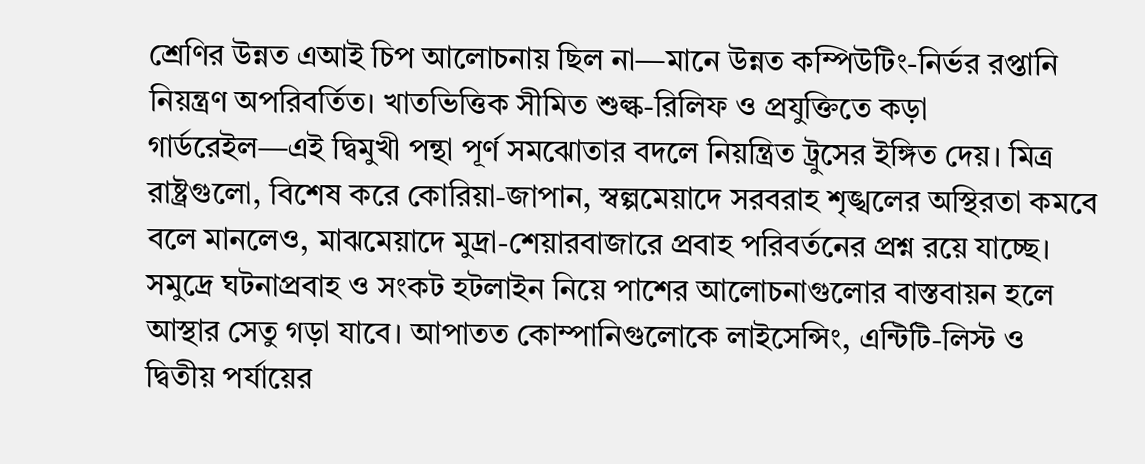শ্রেণির উন্নত এআই চিপ আলোচনায় ছিল না—মানে উন্নত কম্পিউটিং-নির্ভর রপ্তানি নিয়ন্ত্রণ অপরিবর্তিত। খাতভিত্তিক সীমিত শুল্ক-রিলিফ ও প্রযুক্তিতে কড়া গার্ডরেইল—এই দ্বিমুখী পন্থা পূর্ণ সমঝোতার বদলে নিয়ন্ত্রিত ট্রুসের ইঙ্গিত দেয়। মিত্র রাষ্ট্রগুলো, বিশেষ করে কোরিয়া-জাপান, স্বল্পমেয়াদে সরবরাহ শৃঙ্খলের অস্থিরতা কমবে বলে মানলেও, মাঝমেয়াদে মুদ্রা-শেয়ারবাজারে প্রবাহ পরিবর্তনের প্রশ্ন রয়ে যাচ্ছে। সমুদ্রে ঘটনাপ্রবাহ ও সংকট হটলাইন নিয়ে পাশের আলোচনাগুলোর বাস্তবায়ন হলে আস্থার সেতু গড়া যাবে। আপাতত কোম্পানিগুলোকে লাইসেন্সিং, এন্টিটি-লিস্ট ও দ্বিতীয় পর্যায়ের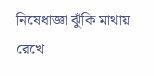নিষেধাজ্ঞা ঝুঁকি মাথায় রেখে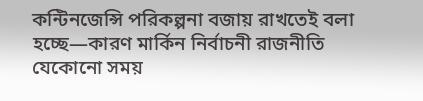কন্টিনজেন্সি পরিকল্পনা বজায় রাখতেই বলা হচ্ছে—কারণ মার্কিন নির্বাচনী রাজনীতি যেকোনো সময়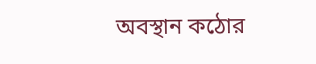অবস্থান কঠোর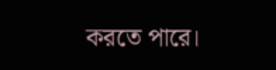করতে পারে।